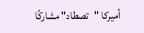أميركا "تصطاد" مشاركًا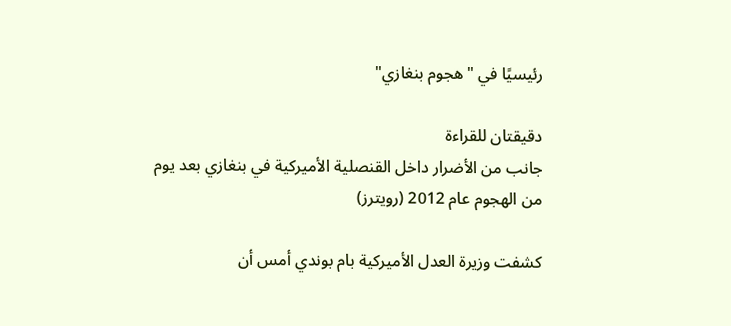رئيسيًا في "هجوم بنغازي"

دقيقتان للقراءة
جانب من الأضرار داخل القنصلية الأميركية في بنغازي بعد يوم من الهجوم عام 2012 (رويترز)

كشفت وزيرة العدل الأميركية بام بوندي أمس أن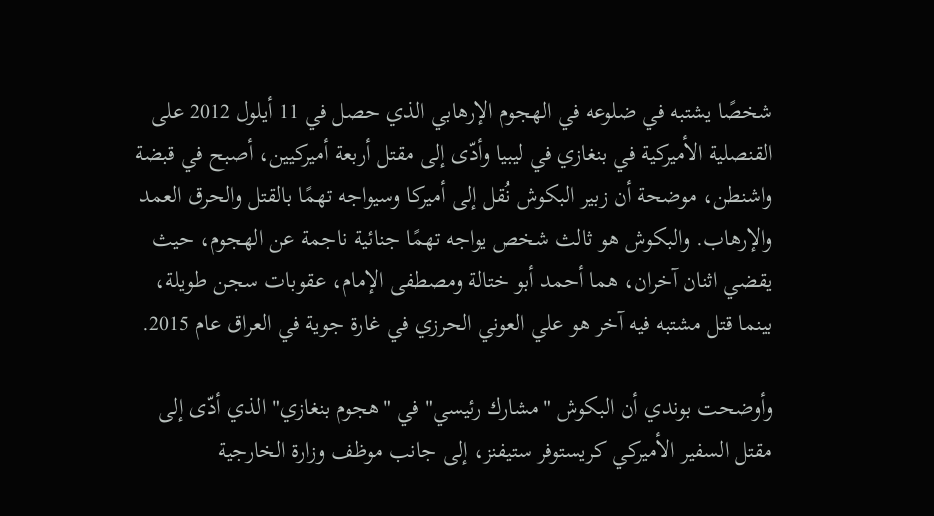شخصًا يشتبه في ضلوعه في الهجوم الإرهابي الذي حصل في 11 أيلول 2012 على القنصلية الأميركية في بنغازي في ليبيا وأدّى إلى مقتل أربعة أميركيين، أصبح في قبضة واشنطن، موضحة أن زبير البكوش نُقل إلى أميركا وسيواجه تهمًا بالقتل والحرق العمد والإرهاب. والبكوش هو ثالث شخص يواجه تهمًا جنائية ناجمة عن الهجوم، حيث يقضي اثنان آخران، هما أحمد أبو ختالة ومصطفى الإمام، عقوبات سجن طويلة، بينما قتل مشتبه فيه آخر هو علي العوني الحرزي في غارة جوية في العراق عام 2015.

وأوضحت بوندي أن البكوش "مشارك رئيسي" في "هجوم بنغازي" الذي أدّى إلى مقتل السفير الأميركي كريستوفر ستيفنز، إلى جانب موظف وزارة الخارجية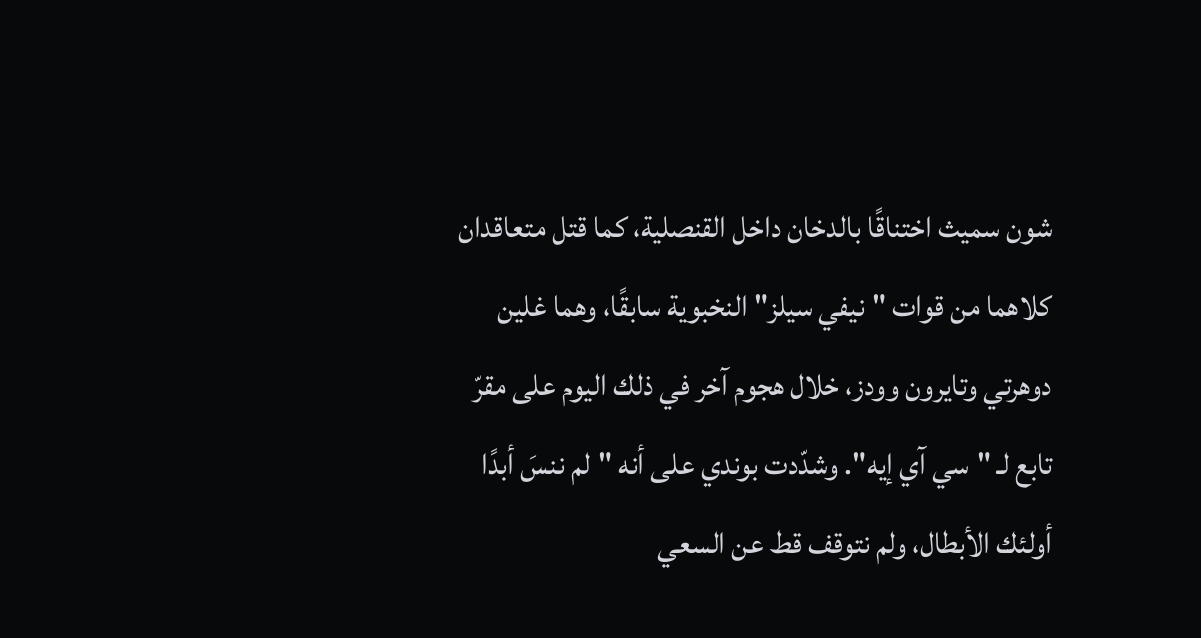شون سميث اختناقًا بالدخان داخل القنصلية، كما قتل متعاقدان كلاهما من قوات "نيفي سيلز" النخبوية سابقًا، وهما غلين دوهرتي وتايرون وودز، خلال هجوم آخر في ذلك اليوم على مقرّ تابع لـ "سي آي إيه". وشدّدت بوندي على أنه "لم ننسَ أبدًا أولئك الأبطال، ولم نتوقف قط عن السعي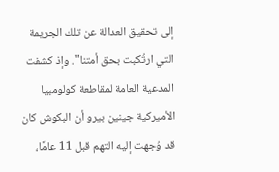إلى تحقيق العدالة عن تلك الجريمة التي ارتُكبت بحق أمتنا". وإذ كشفت المدعية العامة لمقاطعة كولومبيا الأميركية جينين بيرو أن البكوش كان قد وُجهت إليه التهم قبل 11 عامًا،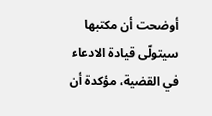أوضحت أن مكتبها سيتولّى قيادة الادعاء في القضية، مؤكدة أن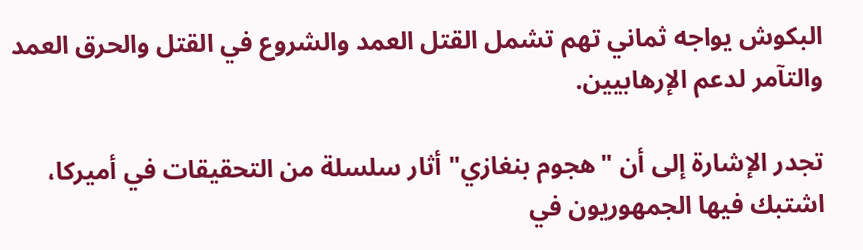البكوش يواجه ثماني تهم تشمل القتل العمد والشروع في القتل والحرق العمد والتآمر لدعم الإرهابيين.

تجدر الإشارة إلى أن "هجوم بنغازي" أثار سلسلة من التحقيقات في أميركا، اشتبك فيها الجمهوريون في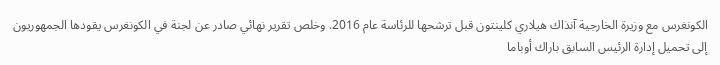الكونغرس مع وزيرة الخارجية آنذاك هيلاري كلينتون قبل ترشحها للرئاسة عام 2016. وخلص تقرير نهائي صادر عن لجنة في الكونغرس يقودها الجمهوريون إلى تحميل إدارة الرئيس السابق باراك أوباما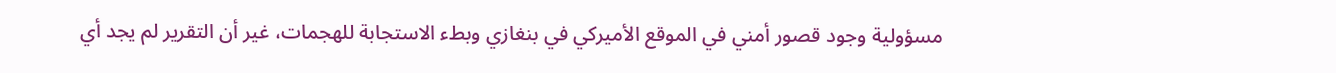مسؤولية وجود قصور أمني في الموقع الأميركي في بنغازي وبطء الاستجابة للهجمات، غير أن التقرير لم يجد أي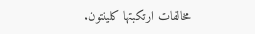مخالفات ارتكبتها كلينتون.